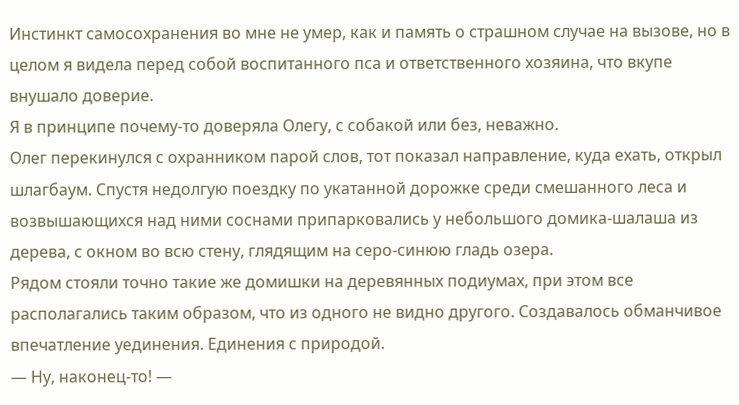Инстинкт самосохранения во мне не умер, как и память о страшном случае на вызове, но в целом я видела перед собой воспитанного пса и ответственного хозяина, что вкупе внушало доверие.
Я в принципе почему-то доверяла Олегу, с собакой или без, неважно.
Олег перекинулся с охранником парой слов, тот показал направление, куда ехать, открыл шлагбаум. Спустя недолгую поездку по укатанной дорожке среди смешанного леса и возвышающихся над ними соснами припарковались у небольшого домика-шалаша из дерева, с окном во всю стену, глядящим на серо-синюю гладь озера.
Рядом стояли точно такие же домишки на деревянных подиумах, при этом все располагались таким образом, что из одного не видно другого. Создавалось обманчивое впечатление уединения. Единения с природой.
— Ну, наконец-то! —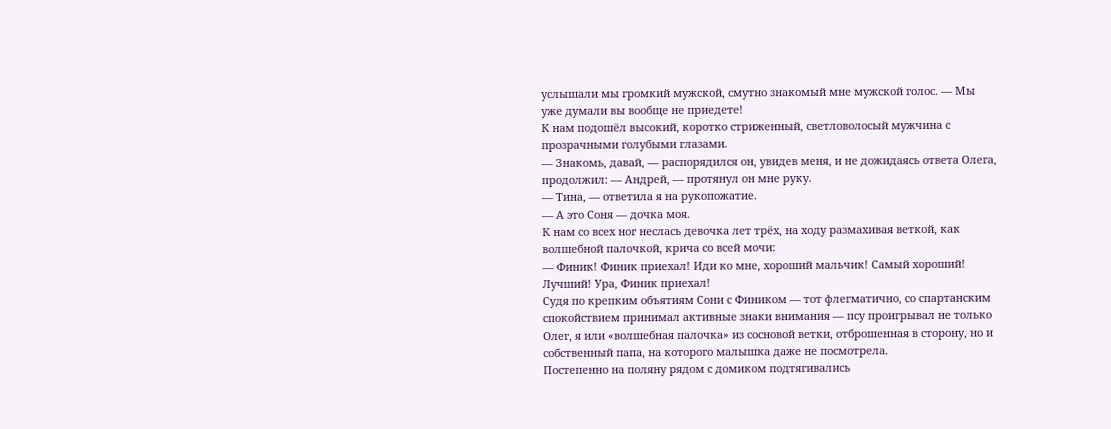услышали мы громкий мужской, смутно знакомый мне мужской голос. — Мы уже думали вы вообще не приедете!
К нам подошёл высокий, коротко стриженный, светловолосый мужчина с прозрачными голубыми глазами.
— Знакомь, давай, — распорядился он, увидев меня, и не дожидаясь ответа Олега, продолжил: — Андрей, — протянул он мне руку.
— Тина, — ответила я на рукопожатие.
— А это Соня — дочка моя.
К нам со всех ног неслась девочка лет трёх, на ходу размахивая веткой, как волшебной палочкой, крича со всей мочи:
— Финик! Финик приехал! Иди ко мне, хороший мальчик! Самый хороший! Лучший! Ура, Финик приехал!
Судя по крепким объятиям Сони с Фиником — тот флегматично, со спартанским спокойствием принимал активные знаки внимания — псу проигрывал не только Олег, я или «волшебная палочка» из сосновой ветки, отброшенная в сторону, но и собственный папа, на которого малышка даже не посмотрела.
Постепенно на поляну рядом с домиком подтягивались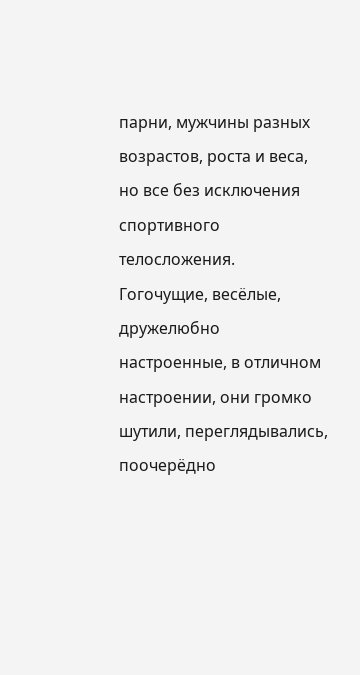парни, мужчины разных возрастов, роста и веса, но все без исключения спортивного телосложения.
Гогочущие, весёлые, дружелюбно настроенные, в отличном настроении, они громко шутили, переглядывались, поочерёдно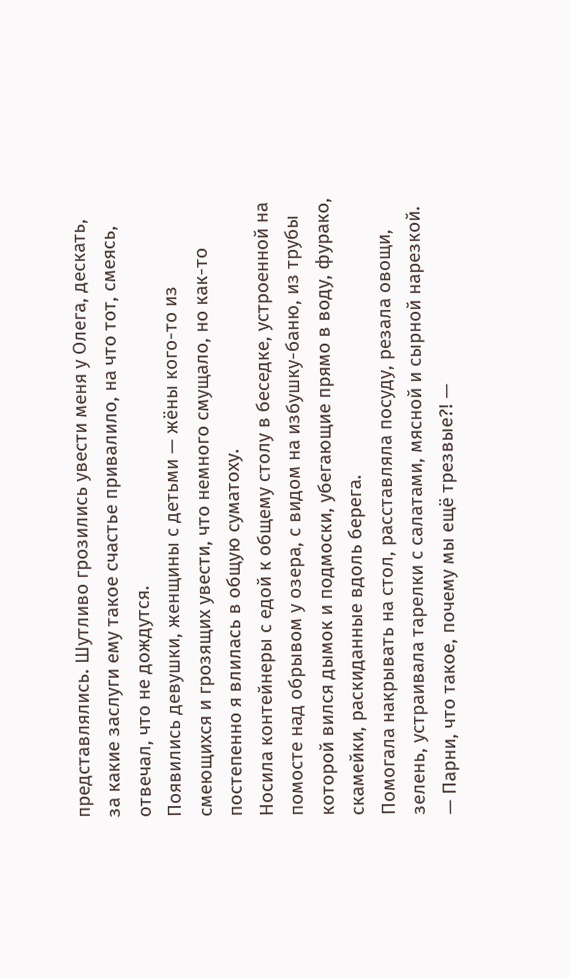представлялись. Шутливо грозились увести меня у Олега, дескать, за какие заслуги ему такое счастье привалило, на что тот, смеясь, отвечал, что не дождутся.
Появились девушки, женщины с детьми — жёны кого-то из смеющихся и грозящих увести, что немного смущало, но как-то постепенно я влилась в общую суматоху.
Носила контейнеры с едой к общему столу в беседке, устроенной на помосте над обрывом у озера, с видом на избушку-баню, из трубы которой вился дымок и подмоски, убегающие прямо в воду, фурако, скамейки, раскиданные вдоль берега.
Помогала накрывать на стол, расставляла посуду, резала овощи, зелень, устраивала тарелки с салатами, мясной и сырной нарезкой.
— Парни, что такое, почему мы ещё трезвые?! —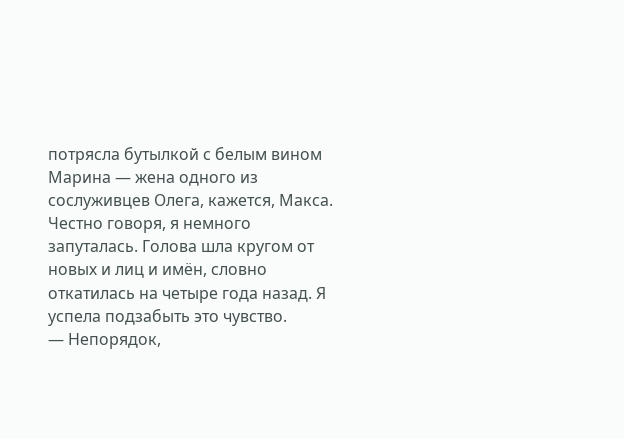потрясла бутылкой с белым вином Марина — жена одного из сослуживцев Олега, кажется, Макса.
Честно говоря, я немного запуталась. Голова шла кругом от новых и лиц и имён, словно откатилась на четыре года назад. Я успела подзабыть это чувство.
— Непорядок,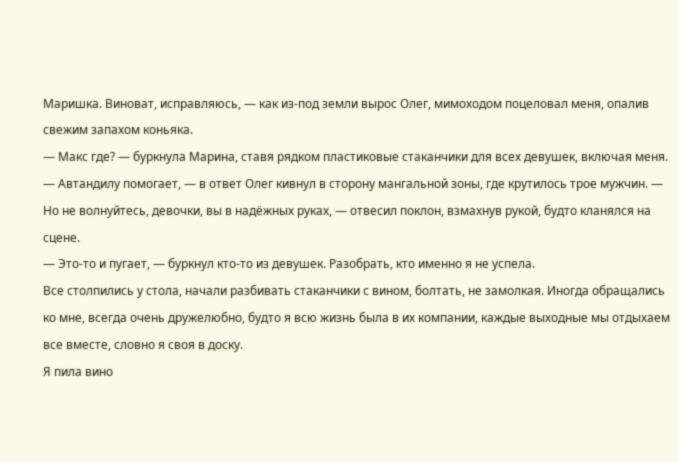Маришка. Виноват, исправляюсь, — как из-под земли вырос Олег, мимоходом поцеловал меня, опалив свежим запахом коньяка.
— Макс где? — буркнула Марина, ставя рядком пластиковые стаканчики для всех девушек, включая меня.
— Автандилу помогает, — в ответ Олег кивнул в сторону мангальной зоны, где крутилось трое мужчин. — Но не волнуйтесь, девочки, вы в надёжных руках, — отвесил поклон, взмахнув рукой, будто кланялся на сцене.
— Это-то и пугает, — буркнул кто-то из девушек. Разобрать, кто именно я не успела.
Все столпились у стола, начали разбивать стаканчики с вином, болтать, не замолкая. Иногда обращались ко мне, всегда очень дружелюбно, будто я всю жизнь была в их компании, каждые выходные мы отдыхаем все вместе, словно я своя в доску.
Я пила вино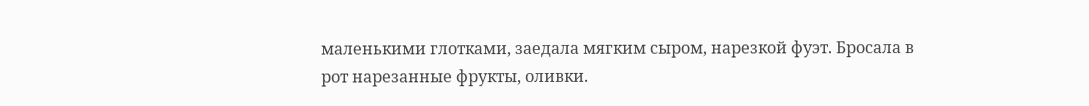маленькими глотками, заедала мягким сыром, нарезкой фуэт. Бросала в рот нарезанные фрукты, оливки.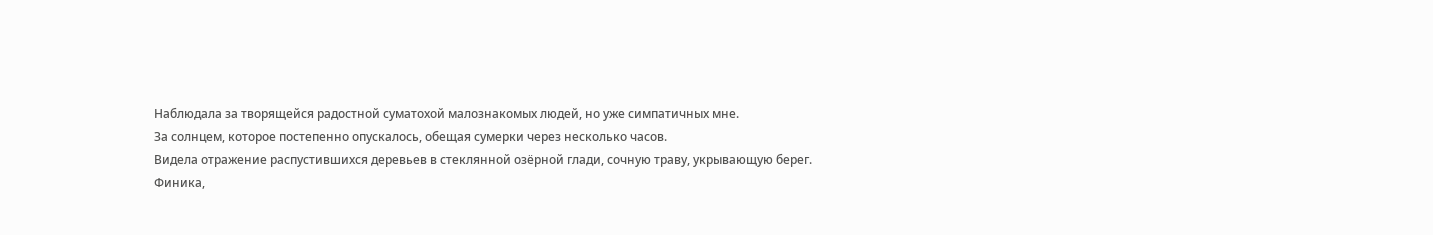Наблюдала за творящейся радостной суматохой малознакомых людей, но уже симпатичных мне.
За солнцем, которое постепенно опускалось, обещая сумерки через несколько часов.
Видела отражение распустившихся деревьев в стеклянной озёрной глади, сочную траву, укрывающую берег.
Финика,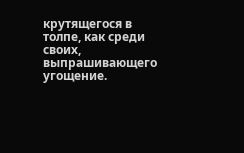крутящегося в толпе, как среди своих, выпрашивающего угощение.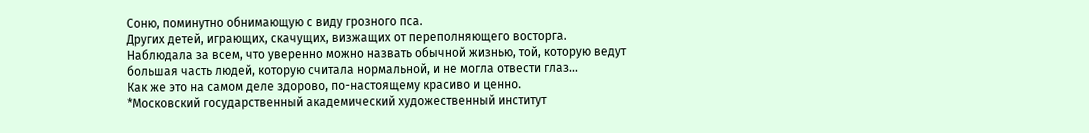Соню, поминутно обнимающую с виду грозного пса.
Других детей, играющих, скачущих, визжащих от переполняющего восторга.
Наблюдала за всем, что уверенно можно назвать обычной жизнью, той, которую ведут большая часть людей, которую считала нормальной, и не могла отвести глаз…
Как же это на самом деле здорово, по-настоящему красиво и ценно.
*Московский государственный академический художественный институт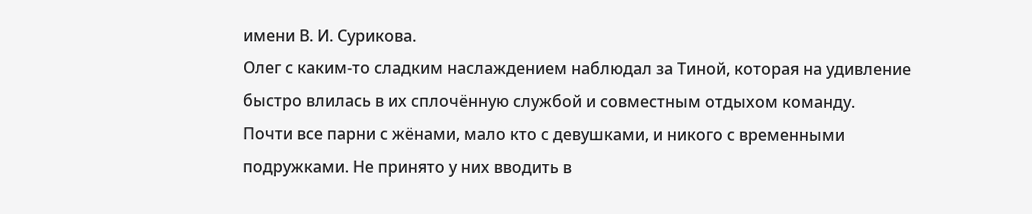имени В. И. Сурикова.
Олег с каким-то сладким наслаждением наблюдал за Тиной, которая на удивление быстро влилась в их сплочённую службой и совместным отдыхом команду.
Почти все парни с жёнами, мало кто с девушками, и никого с временными подружками. Не принято у них вводить в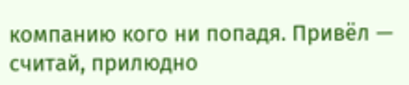компанию кого ни попадя. Привёл — считай, прилюдно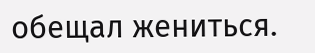обещал жениться.